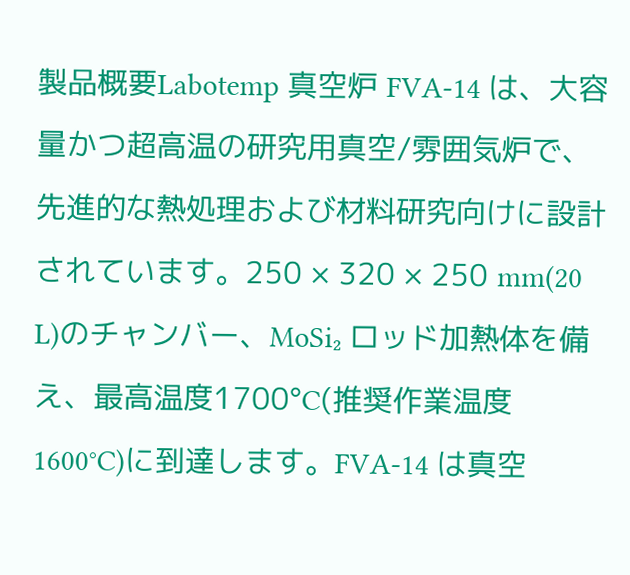製品概要Labotemp 真空炉 FVA-14 は、大容量かつ超高温の研究用真空/雰囲気炉で、先進的な熱処理および材料研究向けに設計されています。250 × 320 × 250 mm(20 L)のチャンバー、MoSi₂ ロッド加熱体を備え、最高温度1700°C(推奨作業温度1600°C)に到達します。FVA-14 は真空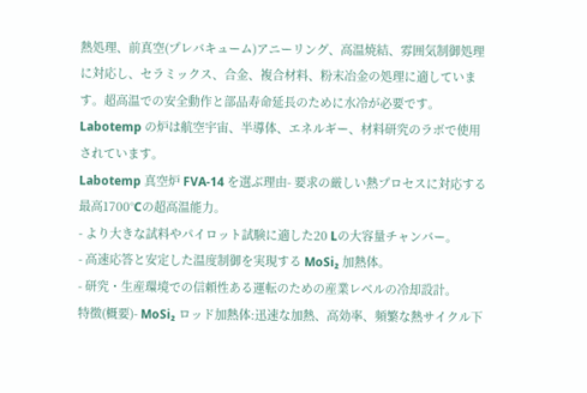熱処理、前真空(プレバキューム)アニーリング、高温焼結、雰囲気制御処理に対応し、セラミックス、合金、複合材料、粉末冶金の処理に適しています。超高温での安全動作と部品寿命延長のために水冷が必要です。Labotemp の炉は航空宇宙、半導体、エネルギー、材料研究のラボで使用されています。
Labotemp 真空炉 FVA-14 を選ぶ理由- 要求の厳しい熱プロセスに対応する最高1700°Cの超高温能力。
- より大きな試料やパイロット試験に適した20 Lの大容量チャンバー。
- 高速応答と安定した温度制御を実現する MoSi₂ 加熱体。
- 研究・生産環境での信頼性ある運転のための産業レベルの冷却設計。
特徴(概要)- MoSi₂ ロッド加熱体:迅速な加熱、高効率、頻繁な熱サイクル下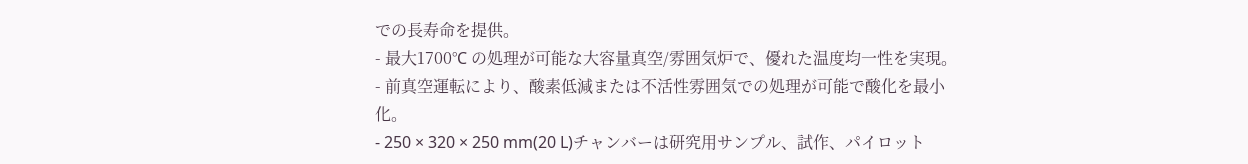での長寿命を提供。
- 最大1700°C の処理が可能な大容量真空/雰囲気炉で、優れた温度均一性を実現。
- 前真空運転により、酸素低減または不活性雰囲気での処理が可能で酸化を最小化。
- 250 × 320 × 250 mm(20 L)チャンバーは研究用サンプル、試作、パイロット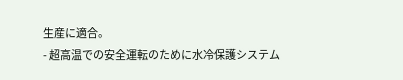生産に適合。
- 超高温での安全運転のために水冷保護システム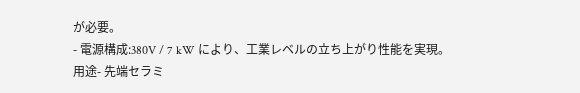が必要。
- 電源構成:380V / 7 kW により、工業レベルの立ち上がり性能を実現。
用途- 先端セラミ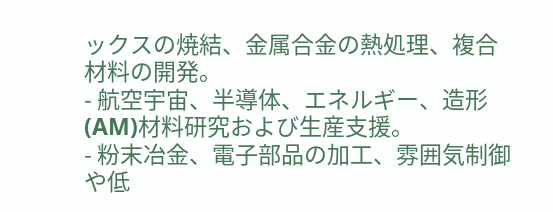ックスの焼結、金属合金の熱処理、複合材料の開発。
- 航空宇宙、半導体、エネルギー、造形(AM)材料研究および生産支援。
- 粉末冶金、電子部品の加工、雰囲気制御や低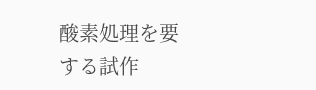酸素処理を要する試作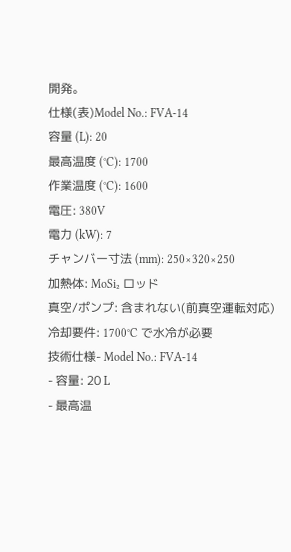開発。
仕様(表)Model No.: FVA-14
容量 (L): 20
最高温度 (°C): 1700
作業温度 (°C): 1600
電圧: 380V
電力 (kW): 7
チャンバー寸法 (mm): 250×320×250
加熱体: MoSi₂ ロッド
真空/ポンプ: 含まれない(前真空運転対応)
冷却要件: 1700°C で水冷が必要
技術仕様- Model No.: FVA-14
- 容量: 20 L
- 最高温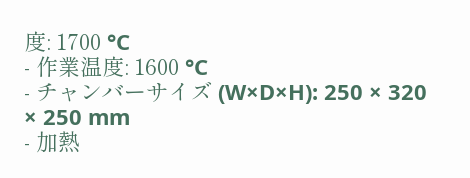度: 1700 °C
- 作業温度: 1600 °C
- チャンバーサイズ (W×D×H): 250 × 320 × 250 mm
- 加熱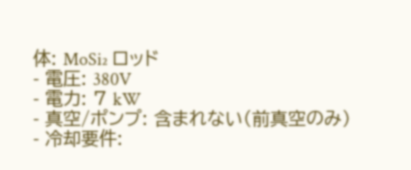体: MoSi₂ ロッド
- 電圧: 380V
- 電力: 7 kW
- 真空/ポンプ: 含まれない(前真空のみ)
- 冷却要件: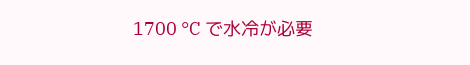1700 °C で水冷が必要